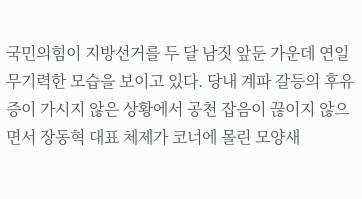국민의힘이 지방선거를 두 달 남짓 앞둔 가운데 연일 무기력한 모습을 보이고 있다. 당내 계파 갈등의 후유증이 가시지 않은 상황에서 공천 잡음이 끊이지 않으면서 장동혁 대표 체제가 코너에 몰린 모양새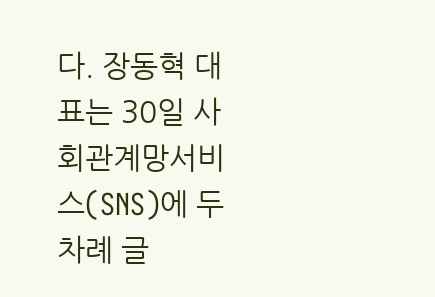다. 장동혁 대표는 30일 사회관계망서비스(SNS)에 두 차례 글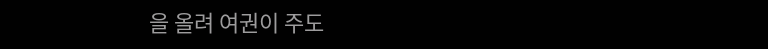을 올려 여권이 주도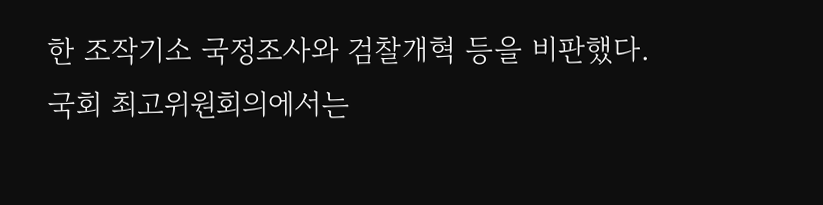한 조작기소 국정조사와 검찰개혁 등을 비판했다. 국회 최고위원회의에서는